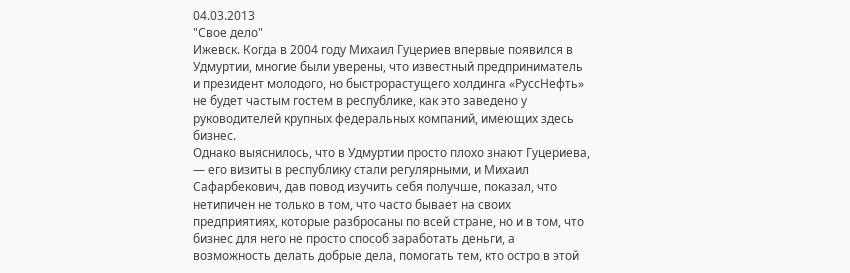04.03.2013
"Свое дело"
Ижевск. Когда в 2004 году Михаил Гуцериев впервые появился в Удмуртии, многие были уверены, что известный предприниматель и президент молодого, но быстрорастущего холдинга «РуссНефть» не будет частым гостем в республике, как это заведено у руководителей крупных федеральных компаний, имеющих здесь бизнес.
Однако выяснилось, что в Удмуртии просто плохо знают Гуцериева, — его визиты в республику стали регулярными, и Михаил Сафарбекович, дав повод изучить себя получше, показал, что нетипичен не только в том, что часто бывает на своих предприятиях, которые разбросаны по всей стране, но и в том, что бизнес для него не просто способ заработать деньги, а возможность делать добрые дела, помогать тем, кто остро в этой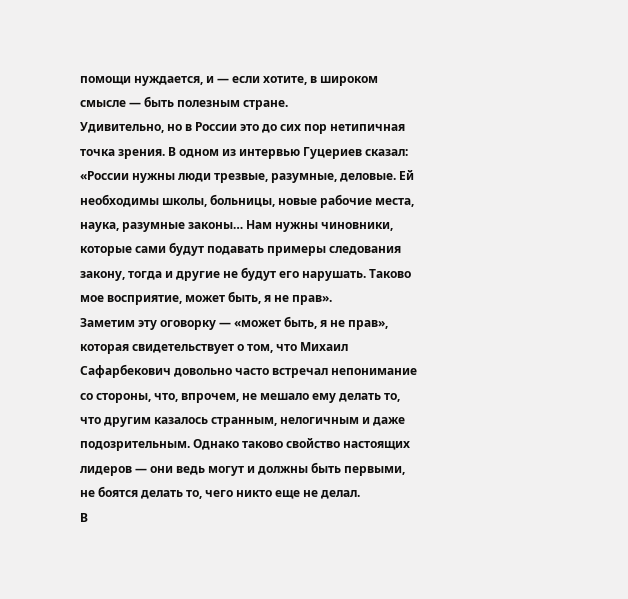помощи нуждается, и — если хотите, в широком смысле — быть полезным стране.
Удивительно, но в России это до сих пор нетипичная точка зрения. В одном из интервью Гуцериев сказал: «России нужны люди трезвые, разумные, деловые. Ей необходимы школы, больницы, новые рабочие места, наука, разумные законы… Нам нужны чиновники, которые сами будут подавать примеры следования закону, тогда и другие не будут его нарушать. Таково мое восприятие, может быть, я не прав».
Заметим эту оговорку — «может быть, я не прав», которая свидетельствует о том, что Михаил Сафарбекович довольно часто встречал непонимание со стороны, что, впрочем, не мешало ему делать то, что другим казалось странным, нелогичным и даже подозрительным. Однако таково свойство настоящих лидеров — они ведь могут и должны быть первыми, не боятся делать то, чего никто еще не делал.
В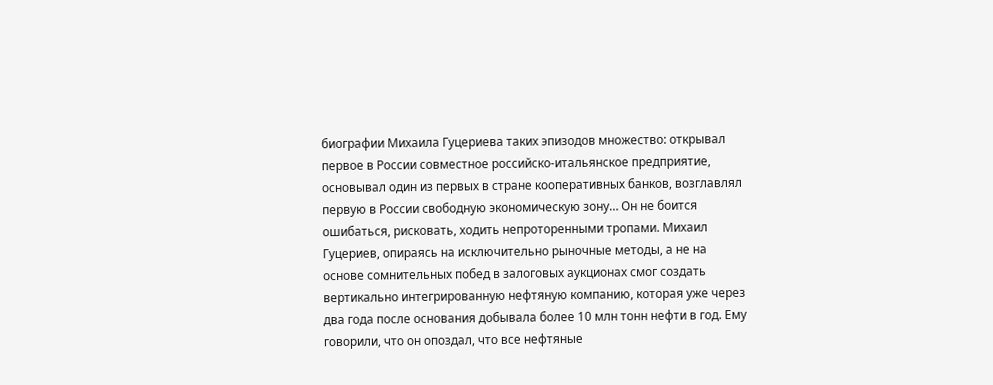биографии Михаила Гуцериева таких эпизодов множество: открывал первое в России совместное российско-итальянское предприятие, основывал один из первых в стране кооперативных банков, возглавлял первую в России свободную экономическую зону… Он не боится ошибаться, рисковать, ходить непроторенными тропами. Михаил Гуцериев, опираясь на исключительно рыночные методы, а не на основе сомнительных побед в залоговых аукционах смог создать вертикально интегрированную нефтяную компанию, которая уже через два года после основания добывала более 10 млн тонн нефти в год. Ему говорили, что он опоздал, что все нефтяные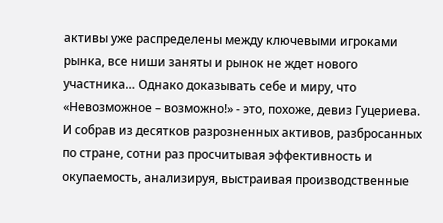активы уже распределены между ключевыми игроками рынка, все ниши заняты и рынок не ждет нового участника… Однако доказывать себе и миру, что «Невозможное – возможно!» - это, похоже, девиз Гуцериева. И собрав из десятков разрозненных активов, разбросанных по стране, сотни раз просчитывая эффективность и окупаемость, анализируя, выстраивая производственные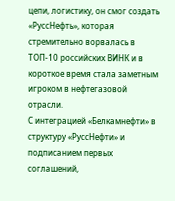цепи, логистику, он смог создать «РуссНефть», которая стремительно ворвалась в ТОП-10 российских ВИНК и в короткое время стала заметным игроком в нефтегазовой отрасли.
С интеграцией «Белкамнефти» в структуру «РуссНефти» и подписанием первых соглашений,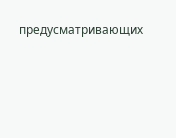предусматривающих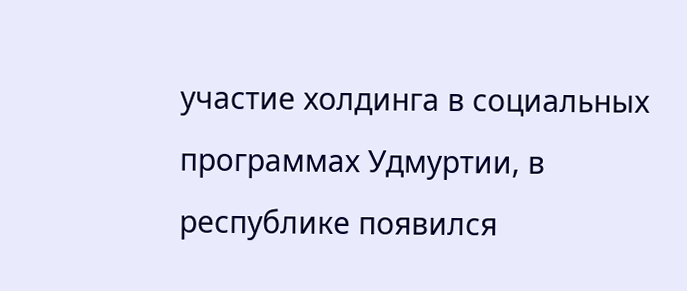участие холдинга в социальных программах Удмуртии, в республике появился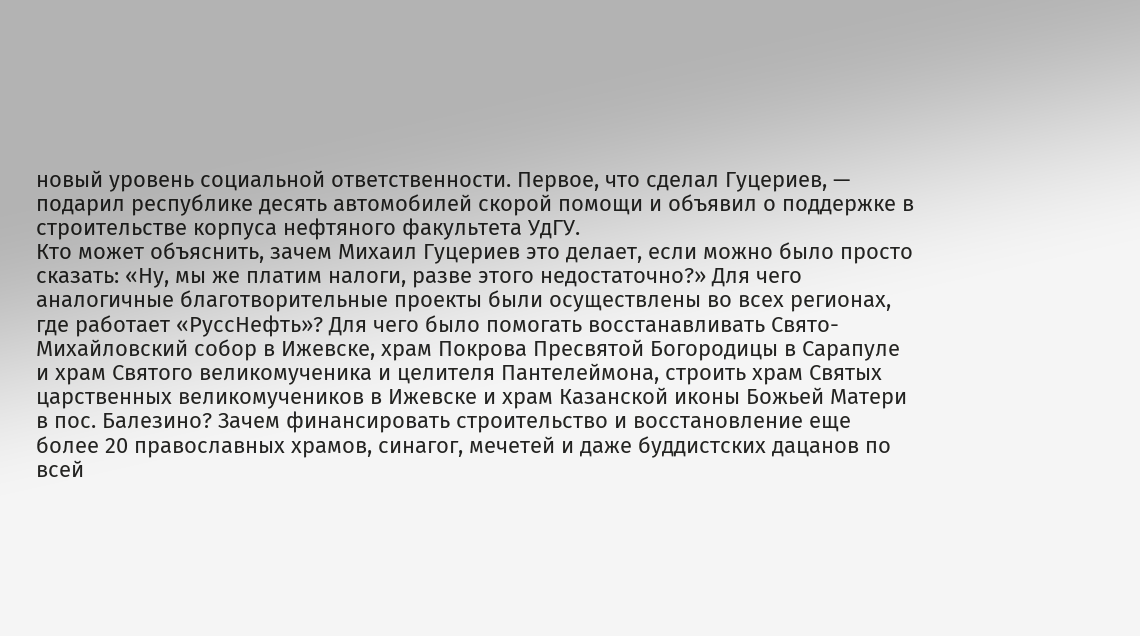новый уровень социальной ответственности. Первое, что сделал Гуцериев, — подарил республике десять автомобилей скорой помощи и объявил о поддержке в строительстве корпуса нефтяного факультета УдГУ.
Кто может объяснить, зачем Михаил Гуцериев это делает, если можно было просто сказать: «Ну, мы же платим налоги, разве этого недостаточно?» Для чего аналогичные благотворительные проекты были осуществлены во всех регионах, где работает «РуссНефть»? Для чего было помогать восстанавливать Свято-Михайловский собор в Ижевске, храм Покрова Пресвятой Богородицы в Сарапуле и храм Святого великомученика и целителя Пантелеймона, строить храм Святых царственных великомучеников в Ижевске и храм Казанской иконы Божьей Матери в пос. Балезино? Зачем финансировать строительство и восстановление еще более 20 православных храмов, синагог, мечетей и даже буддистских дацанов по всей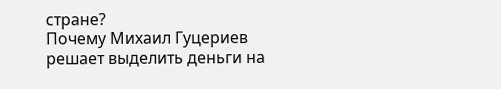стране?
Почему Михаил Гуцериев решает выделить деньги на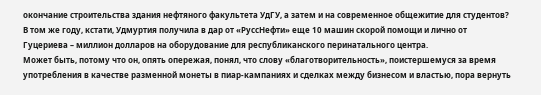окончание строительства здания нефтяного факультета УдГУ, а затем и на современное общежитие для студентов? В том же году, кстати, Удмуртия получила в дар от «РуссНефти» еще 10 машин скорой помощи и лично от Гуцериева – миллион долларов на оборудование для республиканского перинатального центра.
Может быть, потому что он, опять опережая, понял, что слову «благотворительность», поистершемуся за время употребления в качестве разменной монеты в пиар-кампаниях и сделках между бизнесом и властью, пора вернуть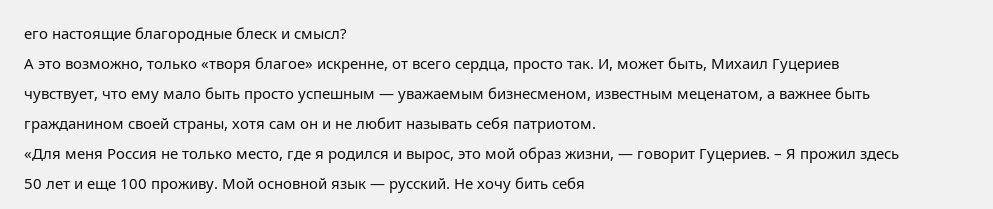его настоящие благородные блеск и смысл?
А это возможно, только «творя благое» искренне, от всего сердца, просто так. И, может быть, Михаил Гуцериев чувствует, что ему мало быть просто успешным — уважаемым бизнесменом, известным меценатом, а важнее быть гражданином своей страны, хотя сам он и не любит называть себя патриотом.
«Для меня Россия не только место, где я родился и вырос, это мой образ жизни, — говорит Гуцериев. – Я прожил здесь 50 лет и еще 100 проживу. Мой основной язык — русский. Не хочу бить себя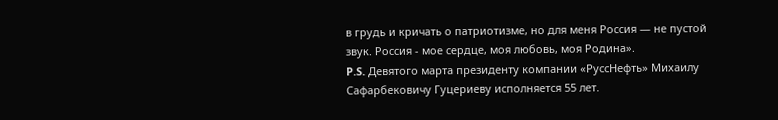в грудь и кричать о патриотизме, но для меня Россия — не пустой звук. Россия - мое сердце, моя любовь, моя Родина».
P.S. Девятого марта президенту компании «РуссНефть» Михаилу Сафарбековичу Гуцериеву исполняется 55 лет.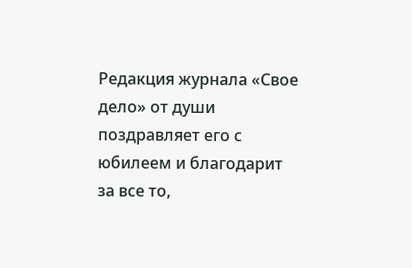Редакция журнала «Свое дело» от души поздравляет его с юбилеем и благодарит за все то,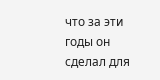что за эти годы он сделал для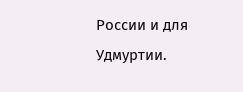России и для Удмуртии.